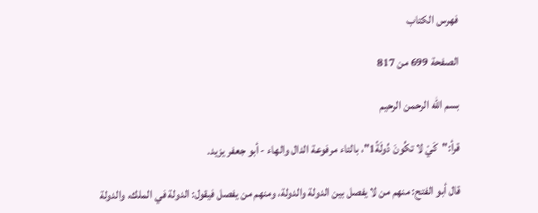فهرس الكتاب

الصفحة 699 من 817

بسم الله الرحمن الرحيم

قرأ:"كَيْ لا تكُونَ دُولَةً1"، بالتاء مرفوعة الدال والهاء - أبو جعفر يزيد.

قال أبو الفتح: منهم من لا يفصل بين الدولة والدولة، ومنهم من يفصل فيقول: الدولة في الملك، والدولة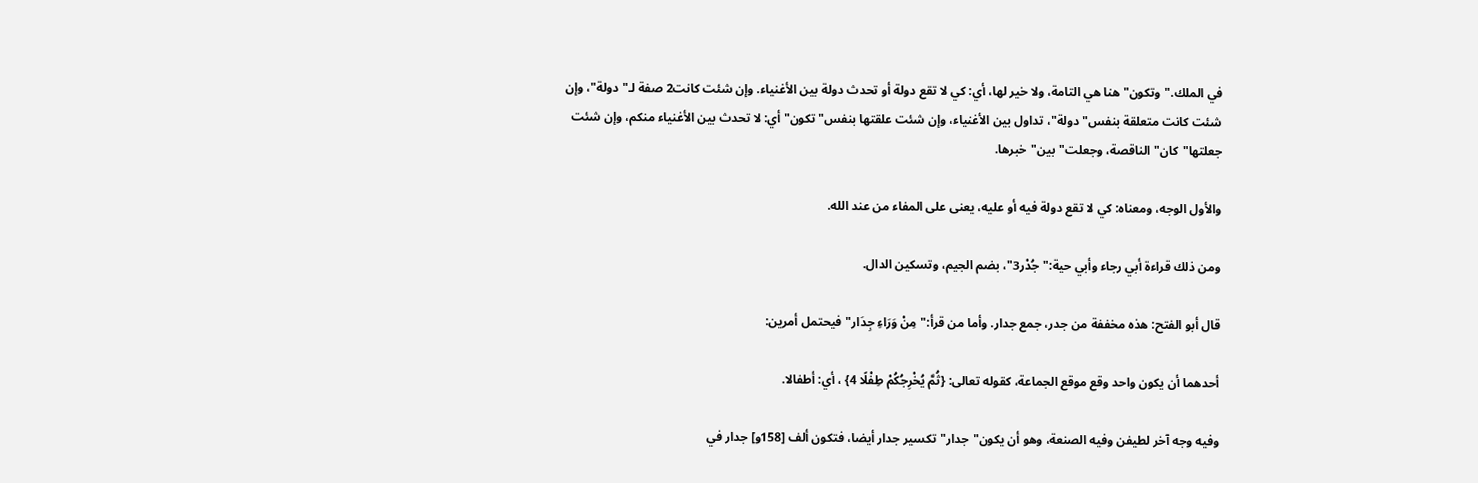في الملك."وتكون"هنا هي التامة، ولا خير لها، أي: كي لا تقع دولة أو تحدث دولة بين الأغنياء. وإن شئت كانت2 صفة لـ"دولة"، وإن شئت كانت متعلقة بنفس"دولة"، تداول بين الأغنياء، وإن شئت علقتها بنفس"تكون"أي: لا تحدث بين الأغنياء منكم، وإن شئت جعلتها"كان"الناقصة، وجعلت"بين"خبرها.

والأول الوجه، ومعناه: كي لا تقع دولة فيه أو عليه، يعنى على المفاء من عند الله.

ومن ذلك قراءة أبي رجاء وأبي حية:"جُدْر3"، بضم الجيم، وتسكين الدال.

قال أبو الفتح: هذه مخففة من جدر، جمع جدار. وأما من قرأ:"مِنْ وَرَاءِ جِدَار"فيحتمل أمرين:

أحدهما أن يكون واحد وقع موقع الجماعة، كقوله تعالى: {ثُمَّ يُخْرِجُكُمْ طِفْلًا 4} ، أي: أطفالا.

وفيه وجه آخر لطيفن وفيه الصنعة، وهو أن يكون"جدار"تكسير جدار أيضا، فتكون ألف [158و] جدار في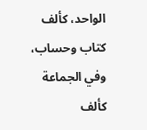الواحد، كألف كتاب وحساب، وفي الجماعة كألف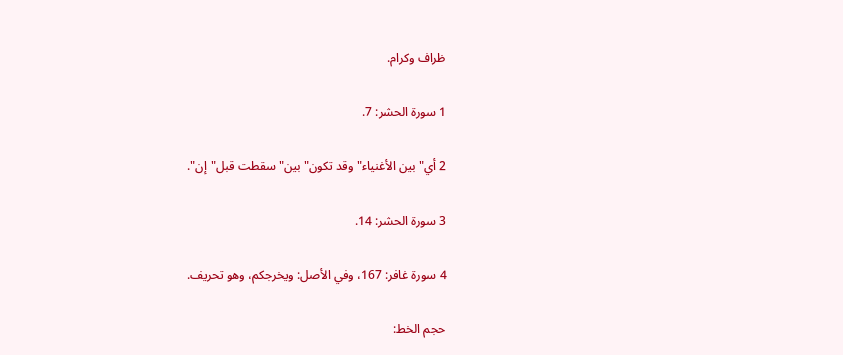ظراف وكرام.

1 سورة الحشر: 7.

2 أي"بين الأغنياء"وقد تكون"بين"سقطت قبل"إن".

3 سورة الحشر: 14.

4 سورة غافر: 167، وفي الأصل: ويخرجكم، وهو تحريف.

حجم الخط: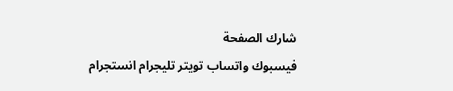شارك الصفحة
فيسبوك واتساب تويتر تليجرام انستجرام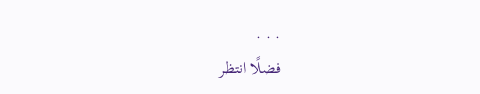. . .
فضلًا انتظر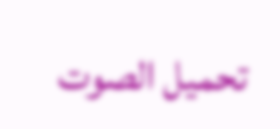تحميل الصوت